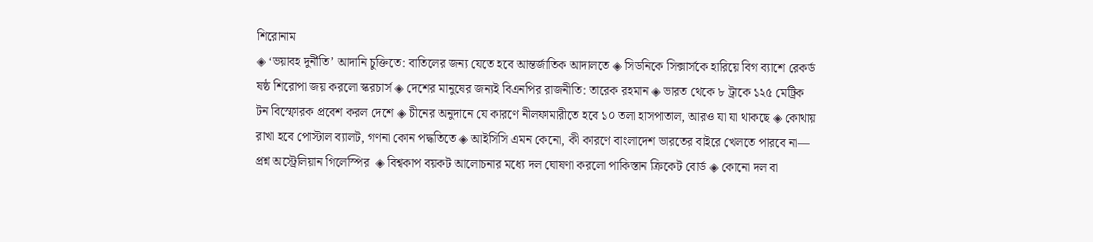শিরোনাম
◈ ‘ভয়াবহ দুর্নীতি’ আদানি চুক্তিতে: বাতিলের জন্য যেতে হবে আন্তর্জাতিক আদালতে ◈ সিডনিকে সিক্সার্সকে হা‌রি‌য়ে বিগ ব্যাশে রেকর্ড ষষ্ঠ শিরোপা জয় কর‌লো স্করচার্স ◈ দেশের মানুষের জন্যই বিএনপির রাজনীতি: তারেক রহমান ◈ ভারত থেকে ৮ ট্রাকে ১২৫ মেট্রিক টন বিস্ফোরক প্রবেশ করল দেশে ◈ চীনের অনুদানে যে কারণে নীলফামারীতে হবে ১০ তলা হাসপাতাল, আরও যা যা থাকছে ◈ কোথায় রাখা হবে পোস্টাল ব্যালট, গণনা কোন পদ্ধতিতে ◈ আই‌সি‌সি এমন কে‌নো, কী কার‌ণে বাংলাদেশ ভারতের বাইরে খেলতে পারবে না— প্রশ্ন অ‌স্ট্রেলিয়ান গিলেস্পির  ◈ বিশ্বকাপ বয়কট আলোচনার মধ্যে দল ঘোষণা করলো পাকিস্তান ক্রিকেট বোর্ড ◈ কোনো দল বা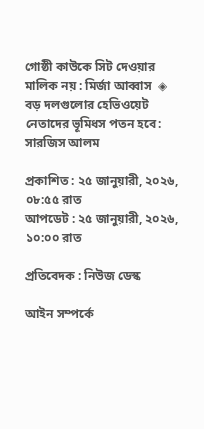গোষ্ঠী কাউকে সিট দেওয়ার মালিক নয় : মির্জা আব্বাস  ◈ বড় দলগুলোর হেভিওয়েট নেতাদের ভূমিধস পতন হবে: সারজিস আলম

প্রকাশিত : ২৫ জানুয়ারী, ২০২৬, ০৮:৫৫ রাত
আপডেট : ২৫ জানুয়ারী, ২০২৬, ১০:০০ রাত

প্রতিবেদক : নিউজ ডেস্ক

আইন সম্পর্কে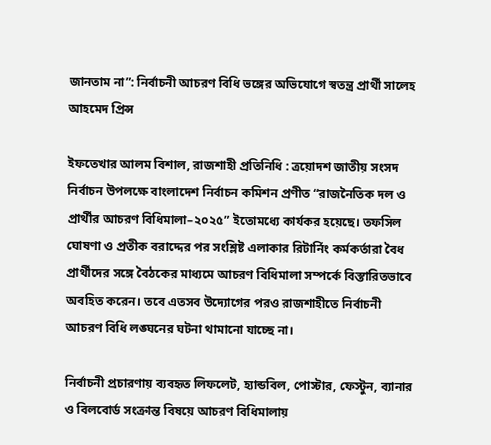জানতাম না”: নির্বাচনী আচরণ বিধি ভঙ্গের অভিযোগে স্বতন্ত্র প্রার্থী সালেহ আহমেদ প্রিন্স

ইফতেখার আলম বিশাল, রাজশাহী প্রতিনিধি : ত্রয়োদশ জাতীয় সংসদ নির্বাচন উপলক্ষে বাংলাদেশ নির্বাচন কমিশন প্রণীত “রাজনৈতিক দল ও প্রার্থীর আচরণ বিধিমালা–২০২৫” ইতোমধ্যে কার্যকর হয়েছে। তফসিল ঘোষণা ও প্রতীক বরাদ্দের পর সংশ্লিষ্ট এলাকার রিটার্নিং কর্মকর্তারা বৈধ প্রার্থীদের সঙ্গে বৈঠকের মাধ্যমে আচরণ বিধিমালা সম্পর্কে বিস্তারিতভাবে অবহিত করেন। তবে এতসব উদ্যোগের পরও রাজশাহীতে নির্বাচনী আচরণ বিধি লঙ্ঘনের ঘটনা থামানো যাচ্ছে না।

নির্বাচনী প্রচারণায় ব্যবহৃত লিফলেট, হ্যান্ডবিল, পোস্টার, ফেস্টুন, ব্যানার ও বিলবোর্ড সংক্রান্ত বিষয়ে আচরণ বিধিমালায়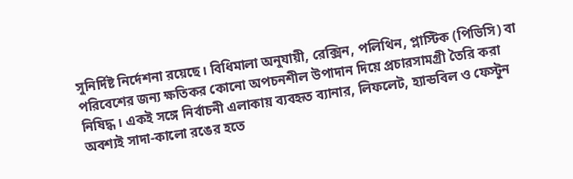সুনির্দিষ্ট নির্দেশনা রয়েছে। বিধিমালা অনুযায়ী, রেক্সিন, পলিথিন, প্লাস্টিক (পিভিসি) বা পরিবেশের জন্য ক্ষতিকর কোনো অপচনশীল উপাদান দিয়ে প্রচারসামগ্রী তৈরি করা নিষিদ্ধ। একই সঙ্গে নির্বাচনী এলাকায় ব্যবহৃত ব্যানার, লিফলেট, হ্যান্ডবিল ও ফেস্টুন অবশ্যই সাদা-কালো রঙের হতে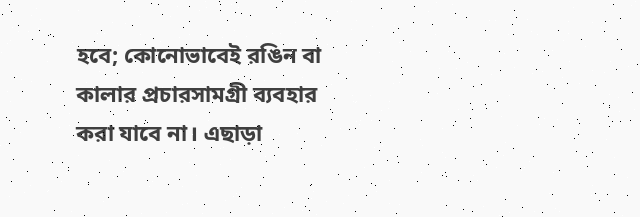হবে; কোনোভাবেই রঙিন বা কালার প্রচারসামগ্রী ব্যবহার করা যাবে না। এছাড়া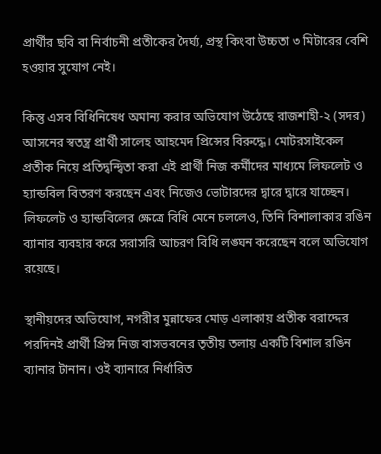প্রার্থীর ছবি বা নির্বাচনী প্রতীকের দৈর্ঘ্য, প্রস্থ কিংবা উচ্চতা ৩ মিটারের বেশি হওয়ার সুযোগ নেই।

কিন্তু এসব বিধিনিষেধ অমান্য করার অভিযোগ উঠেছে রাজশাহী-২ (সদর) আসনের স্বতন্ত্র প্রার্থী সালেহ আহমেদ প্রিন্সের বিরুদ্ধে। মোটরসাইকেল প্রতীক নিয়ে প্রতিদ্বন্দ্বিতা করা এই প্রার্থী নিজ কর্মীদের মাধ্যমে লিফলেট ও হ্যান্ডবিল বিতরণ করছেন এবং নিজেও ভোটারদের দ্বারে দ্বারে যাচ্ছেন। লিফলেট ও হ্যান্ডবিলের ক্ষেত্রে বিধি মেনে চললেও, তিনি বিশালাকার রঙিন ব্যানার ব্যবহার করে সরাসরি আচরণ বিধি লঙ্ঘন করেছেন বলে অভিযোগ রয়েছে।

স্থানীয়দের অভিযোগ, নগরীর মুন্নাফের মোড় এলাকায় প্রতীক বরাদ্দের পরদিনই প্রার্থী প্রিন্স নিজ বাসভবনের তৃতীয় তলায় একটি বিশাল রঙিন ব্যানার টানান। ওই ব্যানারে নির্ধারিত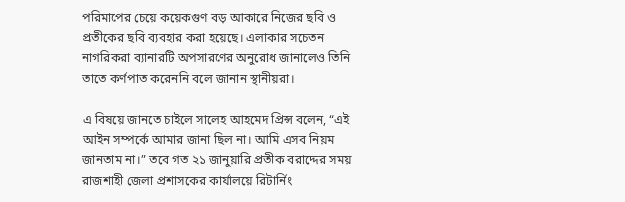পরিমাপের চেয়ে কয়েকগুণ বড় আকারে নিজের ছবি ও প্রতীকের ছবি ব্যবহার করা হয়েছে। এলাকার সচেতন নাগরিকরা ব্যানারটি অপসারণের অনুরোধ জানালেও তিনি তাতে কর্ণপাত করেননি বলে জানান স্থানীয়রা।

এ বিষয়ে জানতে চাইলে সালেহ আহমেদ প্রিন্স বলেন, “এই আইন সম্পর্কে আমার জানা ছিল না। আমি এসব নিয়ম জানতাম না।” তবে গত ২১ জানুয়ারি প্রতীক বরাদ্দের সময় রাজশাহী জেলা প্রশাসকের কার্যালয়ে রিটার্নিং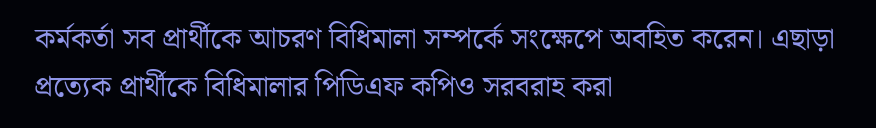কর্মকর্তা সব প্রার্থীকে আচরণ বিধিমালা সম্পর্কে সংক্ষেপে অবহিত করেন। এছাড়া প্রত্যেক প্রার্থীকে বিধিমালার পিডিএফ কপিও সরবরাহ করা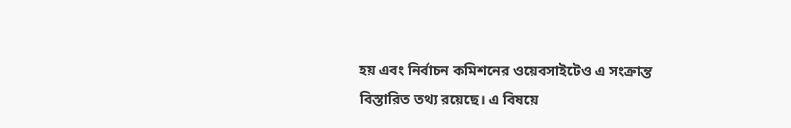হয় এবং নির্বাচন কমিশনের ওয়েবসাইটেও এ সংক্রান্ত বিস্তারিত তথ্য রয়েছে। এ বিষয়ে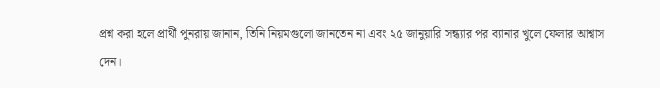প্রশ্ন করা হলে প্রার্থী পুনরায় জানান, তিনি নিয়মগুলো জানতেন না এবং ২৫ জানুয়ারি সন্ধ্যার পর ব্যানার খুলে ফেলার আশ্বাস দেন।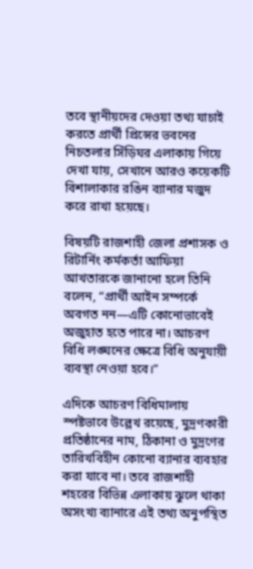তবে স্থানীয়দের দেওয়া তথ্য যাচাই করতে প্রার্থী প্রিন্সের ভবনের নিচতলার সিঁড়িঘর এলাকায় গিয়ে দেখা যায়, সেখানে আরও কয়েকটি বিশালাকার রঙিন ব্যানার মজুদ করে রাখা হয়েছে।

বিষয়টি রাজশাহী জেলা প্রশাসক ও রিটার্নিং কর্মকর্তা আফিয়া আখতারকে জানানো হলে তিনি বলেন, “প্রার্থী আইন সম্পর্কে অবগত নন—এটি কোনোভাবেই অজুহাত হতে পারে না। আচরণ বিধি লঙ্ঘনের ক্ষেত্রে বিধি অনুযায়ী ব্যবস্থা নেওয়া হবে।”

এদিকে আচরণ বিধিমালায় স্পষ্টভাবে উল্লেখ রয়েছে, মুদ্রণকারী প্রতিষ্ঠানের নাম, ঠিকানা ও মুদ্রণের তারিখবিহীন কোনো ব্যানার ব্যবহার করা যাবে না। তবে রাজশাহী শহরের বিভিন্ন এলাকায় ঝুলে থাকা অসংখ্য ব্যানারে এই তথ্য অনুপস্থিত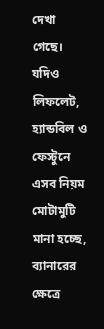দেখা গেছে। যদিও লিফলেট, হ্যান্ডবিল ও ফেস্টুনে এসব নিয়ম মোটামুটি মানা হচ্ছে, ব্যানারের ক্ষেত্রে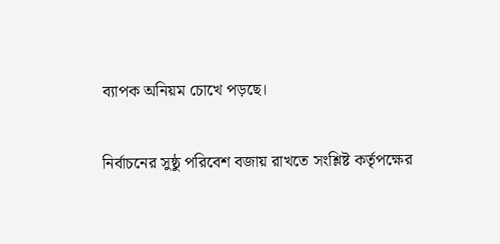ব্যাপক অনিয়ম চোখে পড়ছে।

নির্বাচনের সুষ্ঠু পরিবেশ বজায় রাখতে সংশ্লিষ্ট কর্তৃপক্ষের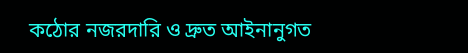কঠোর নজরদারি ও দ্রুত আইনানুগত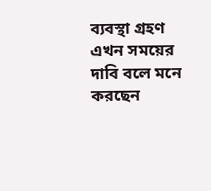ব্যবস্থা গ্রহণ এখন সময়ের দাবি বলে মনে করছেন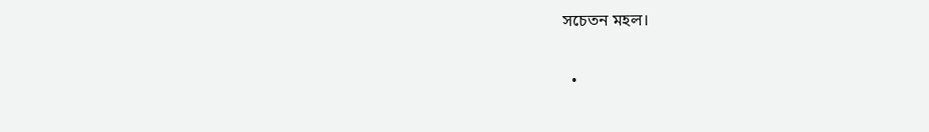সচেতন মহল।

  •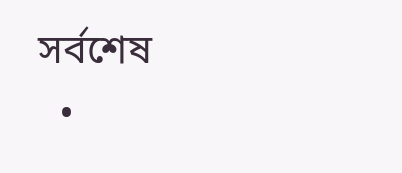সর্বশেষ
  •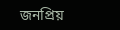জনপ্রিয়